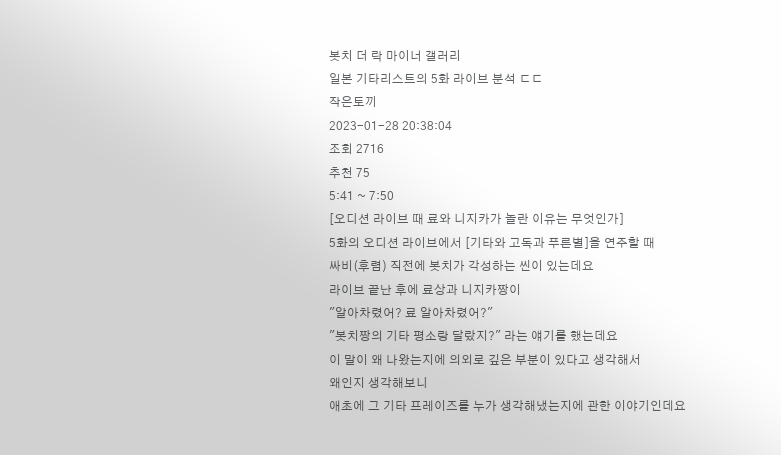봇치 더 락 마이너 갤러리
일본 기타리스트의 5화 라이브 분석 ㄷㄷ
작은토끼
2023-01-28 20:38:04
조회 2716
추천 75
5:41 ~ 7:50
[오디션 라이브 때 료와 니지카가 놀란 이유는 무엇인가]
5화의 오디션 라이브에서 [기타와 고독과 푸른별]을 연주할 때
싸비(후렴) 직전에 봇치가 각성하는 씬이 있는데요
라이브 끝난 후에 료상과 니지카짱이
"알아차렸어? 료 알아차렸어?"
"봇치짱의 기타 평소랑 달랐지?" 라는 얘기를 했는데요
이 말이 왜 나왔는지에 의외로 깊은 부분이 있다고 생각해서
왜인지 생각해보니
애초에 그 기타 프레이즈를 누가 생각해냈는지에 관한 이야기인데요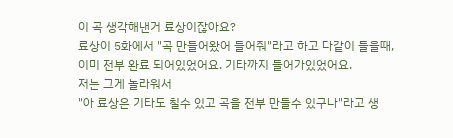이 곡 생각해낸거 료상이잖아요?
료상이 5화에서 "곡 만들어왔어 들어줘"라고 하고 다같이 들을때,
이미 전부 완료 되어있었어요. 기타까지 들어가있었어요.
저는 그게 놀라워서
"아 료상은 기타도 칠수 있고 곡을 전부 만들수 있구나"라고 생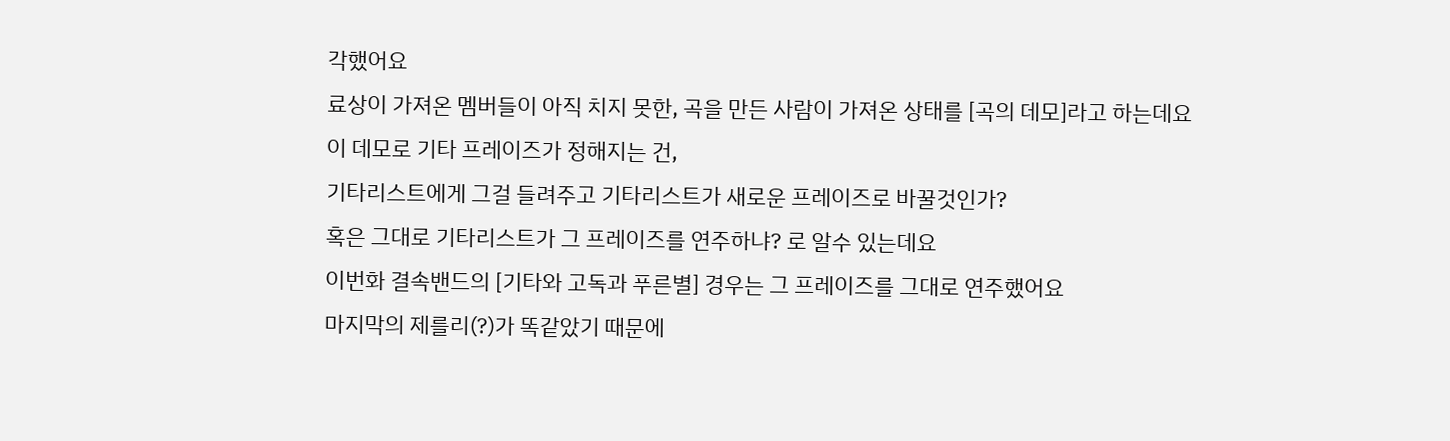각했어요
료상이 가져온 멤버들이 아직 치지 못한, 곡을 만든 사람이 가져온 상태를 [곡의 데모]라고 하는데요
이 데모로 기타 프레이즈가 정해지는 건,
기타리스트에게 그걸 들려주고 기타리스트가 새로운 프레이즈로 바꿀것인가?
혹은 그대로 기타리스트가 그 프레이즈를 연주하냐? 로 알수 있는데요
이번화 결속밴드의 [기타와 고독과 푸른별] 경우는 그 프레이즈를 그대로 연주했어요
마지막의 제를리(?)가 똑같았기 때문에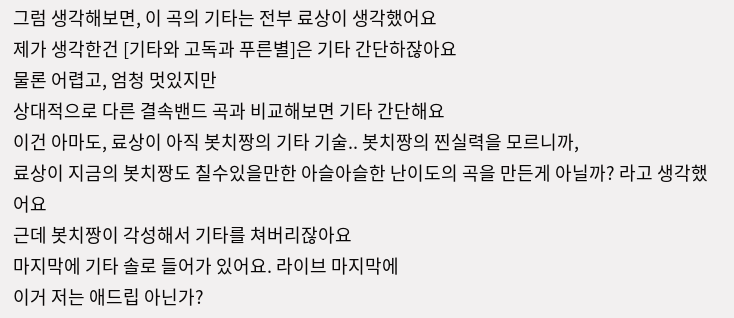그럼 생각해보면, 이 곡의 기타는 전부 료상이 생각했어요
제가 생각한건 [기타와 고독과 푸른별]은 기타 간단하잖아요
물론 어렵고, 엄청 멋있지만
상대적으로 다른 결속밴드 곡과 비교해보면 기타 간단해요
이건 아마도, 료상이 아직 봇치짱의 기타 기술.. 봇치짱의 찐실력을 모르니까,
료상이 지금의 봇치짱도 칠수있을만한 아슬아슬한 난이도의 곡을 만든게 아닐까? 라고 생각했어요
근데 봇치짱이 각성해서 기타를 쳐버리잖아요
마지막에 기타 솔로 들어가 있어요. 라이브 마지막에
이거 저는 애드립 아닌가?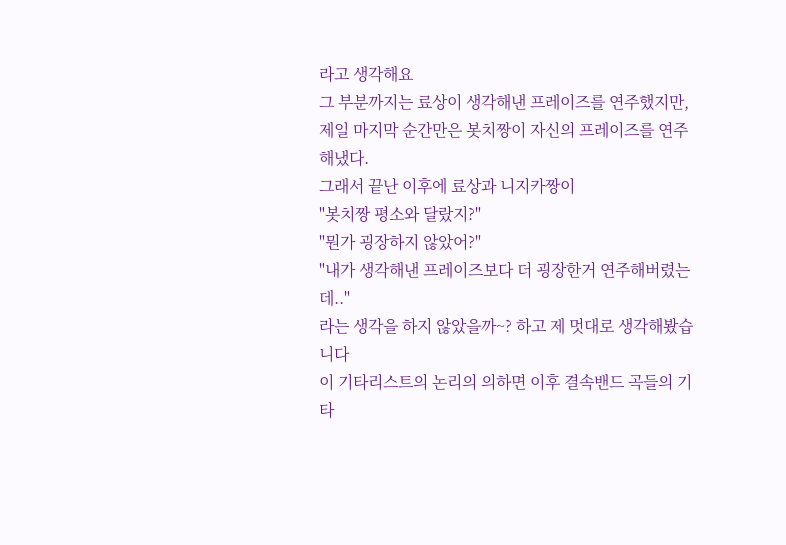라고 생각해요
그 부분까지는 료상이 생각해낸 프레이즈를 연주했지만,
제일 마지막 순간만은 봇치짱이 자신의 프레이즈를 연주해냈다.
그래서 끝난 이후에 료상과 니지카짱이
"봇치짱 평소와 달랐지?"
"뭔가 굉장하지 않았어?"
"내가 생각해낸 프레이즈보다 더 굉장한거 연주해버렸는데.."
라는 생각을 하지 않았을까~? 하고 제 멋대로 생각해봤습니다
이 기타리스트의 논리의 의하면 이후 결속밴드 곡들의 기타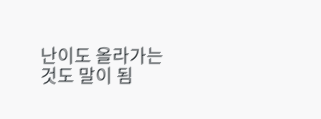난이도 올라가는것도 말이 됨